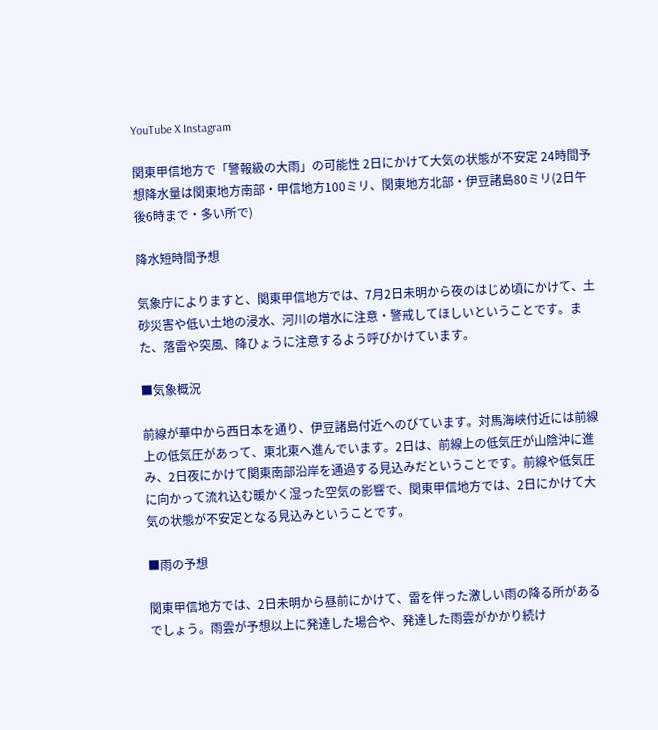YouTube X Instagram

関東甲信地方で「警報級の大雨」の可能性 2日にかけて大気の状態が不安定 24時間予想降水量は関東地方南部・甲信地方100ミリ、関東地方北部・伊豆諸島80ミリ(2日午後6時まで・多い所で)

降水短時間予想

気象庁によりますと、関東甲信地方では、7月2日未明から夜のはじめ頃にかけて、土砂災害や低い土地の浸水、河川の増水に注意・警戒してほしいということです。また、落雷や突風、降ひょうに注意するよう呼びかけています。

■気象概況

前線が華中から西日本を通り、伊豆諸島付近へのびています。対馬海峡付近には前線上の低気圧があって、東北東へ進んでいます。2日は、前線上の低気圧が山陰沖に進み、2日夜にかけて関東南部沿岸を通過する見込みだということです。前線や低気圧に向かって流れ込む暖かく湿った空気の影響で、関東甲信地方では、2日にかけて大気の状態が不安定となる見込みということです。

■雨の予想

関東甲信地方では、2日未明から昼前にかけて、雷を伴った激しい雨の降る所があるでしょう。雨雲が予想以上に発達した場合や、発達した雨雲がかかり続け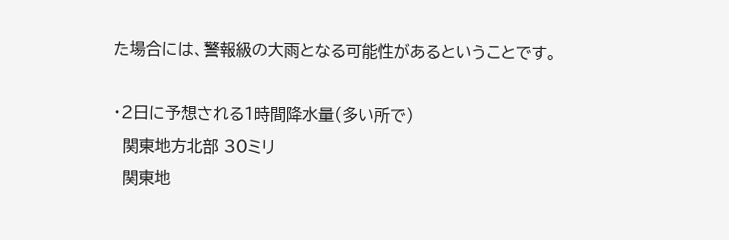た場合には、警報級の大雨となる可能性があるということです。

・2日に予想される1時間降水量(多い所で)
  関東地方北部 30ミリ
  関東地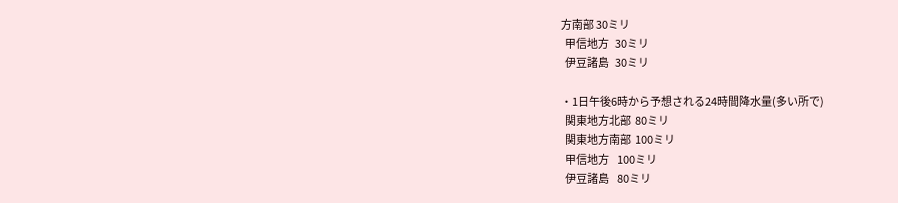方南部 30ミリ
  甲信地方   30ミリ
  伊豆諸島   30ミリ

・1日午後6時から予想される24時間降水量(多い所で)
  関東地方北部  80ミリ
  関東地方南部  100ミリ
  甲信地方    100ミリ
  伊豆諸島    80ミリ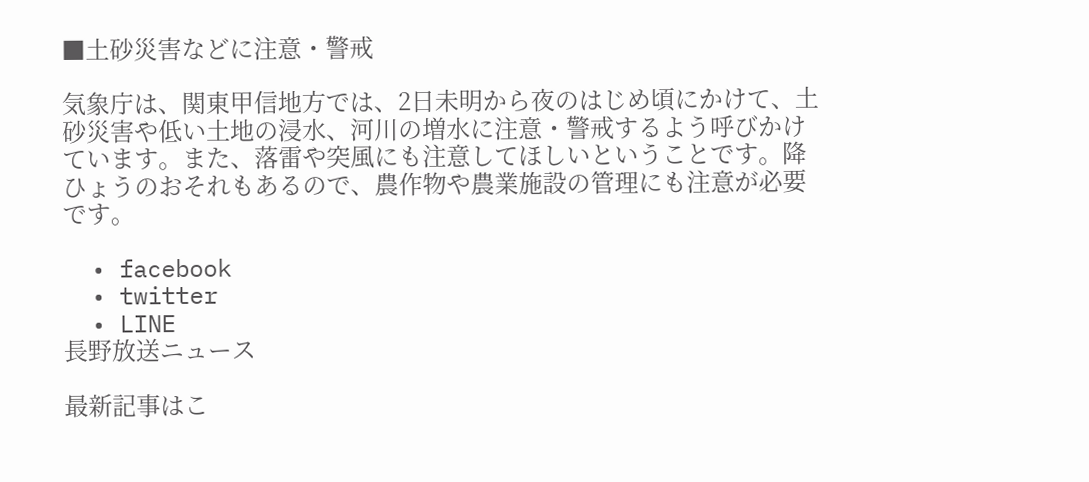■土砂災害などに注意・警戒

気象庁は、関東甲信地方では、2日未明から夜のはじめ頃にかけて、土砂災害や低い土地の浸水、河川の増水に注意・警戒するよう呼びかけています。また、落雷や突風にも注意してほしいということです。降ひょうのおそれもあるので、農作物や農業施設の管理にも注意が必要です。

  • facebook
  • twitter
  • LINE
長野放送ニュース

最新記事はこ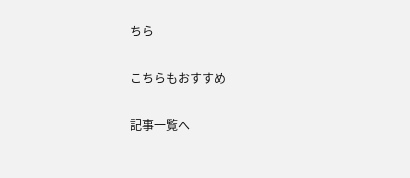ちら

こちらもおすすめ

記事一覧へ